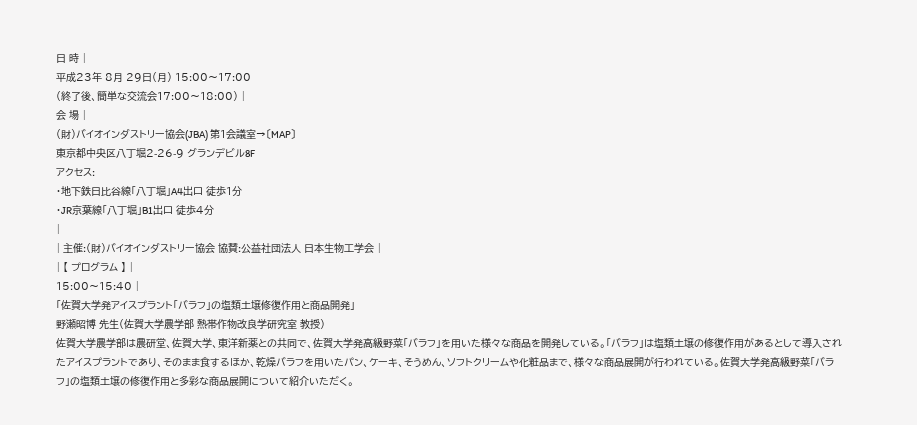日 時 |
平成23年 8月 29日(月) 15:00〜17:00
(終了後、簡単な交流会17:00〜18:00) |
会 場 |
(財)バイオインダストリー協会(JBA) 第1会議室→〔MAP〕
東京都中央区八丁堀2-26-9 グランデビル8F
アクセス:
・地下鉄日比谷線「八丁堀」A4出口 徒歩1分
・JR京葉線「八丁堀」B1出口 徒歩4分
|
| 主催:(財)バイオインダストリー協会 協賛:公益社団法人 日本生物工学会 |
| 【 プログラム 】 |
15:00〜15:40 |
「佐賀大学発アイスプラント「バラフ」の塩類土壌修復作用と商品開発」
野瀬昭博 先生(佐賀大学農学部 熱帯作物改良学研究室 教授)
佐賀大学農学部は農研堂、佐賀大学、東洋新薬との共同で、佐賀大学発高級野菜「バラフ」を用いた様々な商品を開発している。「バラフ」は塩類土壌の修復作用があるとして導入されたアイスプラントであり、そのまま食するほか、乾燥バラフを用いたパン、ケーキ、そうめん、ソフトクリームや化粧品まで、様々な商品展開が行われている。佐賀大学発高級野菜「バラフ」の塩類土壌の修復作用と多彩な商品展開について紹介いただく。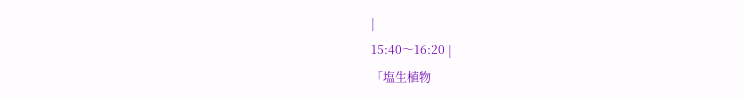|
15:40〜16:20 |
「塩生植物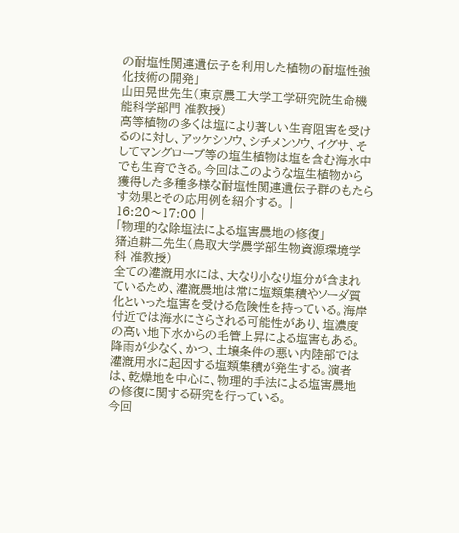の耐塩性関連遺伝子を利用した植物の耐塩性強化技術の開発」
山田晃世先生(東京農工大学工学研究院生命機能科学部門 准教授)
高等植物の多くは塩により著しい生育阻害を受けるのに対し、アッケシソウ、シチメンソウ、イグサ、そしてマングローブ等の塩生植物は塩を含む海水中でも生育できる。今回はこのような塩生植物から獲得した多種多様な耐塩性関連遺伝子群のもたらす効果とその応用例を紹介する。 |
16:20〜17:00 |
「物理的な除塩法による塩害農地の修復」
猪迫耕二先生(鳥取大学農学部生物資源環境学科 准教授)
全ての灌漑用水には、大なり小なり塩分が含まれているため、灌漑農地は常に塩類集積やソーダ質化といった塩害を受ける危険性を持っている。海岸付近では海水にさらされる可能性があり、塩濃度の高い地下水からの毛管上昇による塩害もある。降雨が少なく、かつ、土壌条件の悪い内陸部では灌漑用水に起因する塩類集積が発生する。演者は、乾燥地を中心に、物理的手法による塩害農地の修復に関する研究を行っている。
今回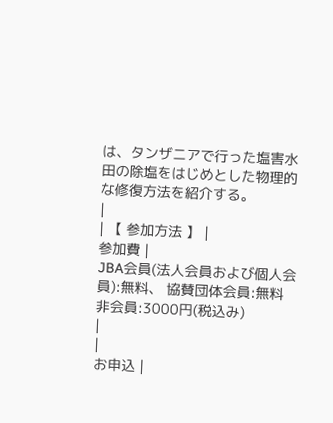は、タンザニアで行った塩害水田の除塩をはじめとした物理的な修復方法を紹介する。
|
| 【 参加方法 】 |
参加費 |
JBA会員(法人会員および個人会員):無料、 協賛団体会員:無料
非会員:3000円(税込み)
|
|
お申込 |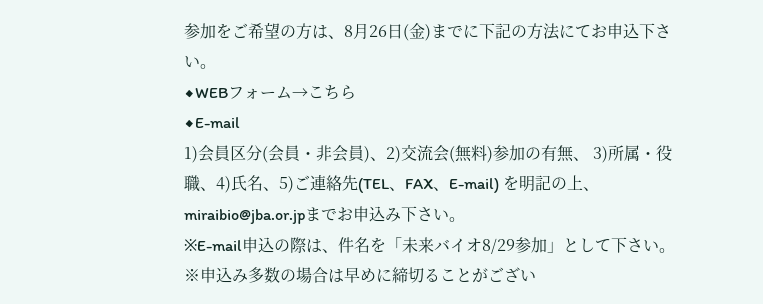参加をご希望の方は、8月26日(金)までに下記の方法にてお申込下さい。
◆WEBフォーム→こちら
◆E-mail
1)会員区分(会員・非会員)、2)交流会(無料)参加の有無、 3)所属・役職、4)氏名、5)ご連絡先(TEL、FAX、E-mail) を明記の上、miraibio@jba.or.jpまでお申込み下さい。
※E-mail申込の際は、件名を「未来バイオ8/29参加」として下さい。
※申込み多数の場合は早めに締切ることがござい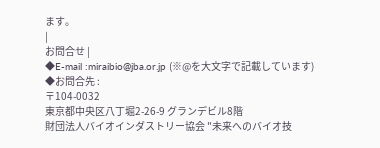ます。
|
お問合せ |
◆E-mail :miraibio@jba.or.jp (※@を大文字で記載しています)
◆お問合先 :
〒104-0032
東京都中央区八丁堀2-26-9 グランデビル8階
財団法人バイオインダストリー協会 "未来へのバイオ技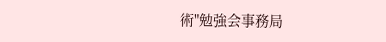術"勉強会事務局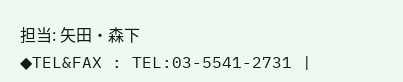担当: 矢田・森下
◆TEL&FAX : TEL:03-5541-2731 |